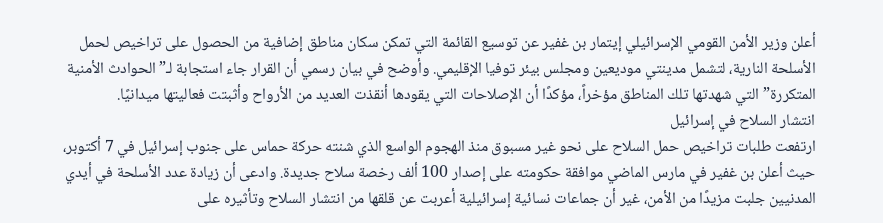أعلن وزير الأمن القومي الإسرائيلي إيتمار بن غفير عن توسيع القائمة التي تمكن سكان مناطق إضافية من الحصول على تراخيص لحمل الأسلحة النارية، لتشمل مدينتي موديعين ومجلس بيئر توفيا الإقليمي. وأوضح في بيان رسمي أن القرار جاء استجابة لـ”الحوادث الأمنية المتكررة” التي شهدتها تلك المناطق مؤخراً، مؤكدًا أن الإصلاحات التي يقودها أنقذت العديد من الأرواح وأثبتت فعاليتها ميدانيًا.
انتشار السلاح في إسرائيل
ارتفعت طلبات تراخيص حمل السلاح على نحو غير مسبوق منذ الهجوم الواسع الذي شنته حركة حماس على جنوب إسرائيل في 7 أكتوبر، حيث أعلن بن غفير في مارس الماضي موافقة حكومته على إصدار 100 ألف رخصة سلاح جديدة. وادعى أن زيادة عدد الأسلحة في أيدي المدنيين جلبت مزيدًا من الأمن، غير أن جماعات نسائية إسرائيلية أعربت عن قلقها من انتشار السلاح وتأثيره على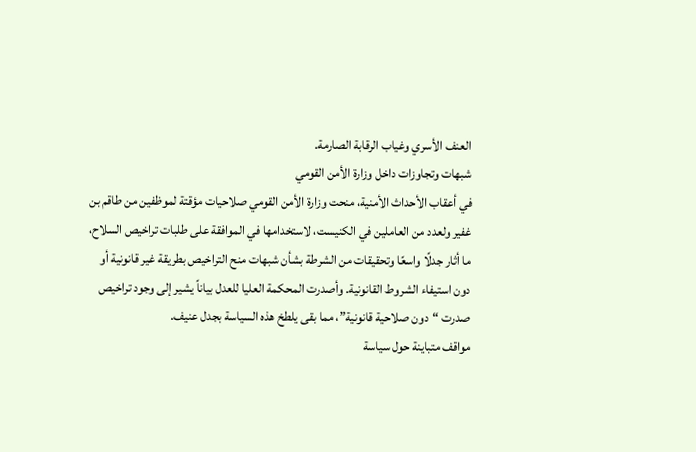العنف الأسري وغياب الرقابة الصارمة.
شبهات وتجاوزات داخل وزارة الأمن القومي
في أعقاب الأحداث الأمنية، منحت وزارة الأمن القومي صلاحيات مؤقتة لموظفين من طاقم بن غفير ولعدد من العاملين في الكنيست، لاستخدامها في الموافقة على طلبات تراخيص السلاح، ما أثار جدلًا واسعًا وتحقيقات من الشرطة بشأن شبهات منح التراخيص بطريقة غير قانونية أو دون استيفاء الشروط القانونية. وأصدرت المحكمة العليا للعدل بياناً يشير إلى وجود تراخيص صدرت “دون صلاحية قانونية”، مما بقى يلطخ هذه السياسة بجدل عنيف.
مواقف متباينة حول سياسة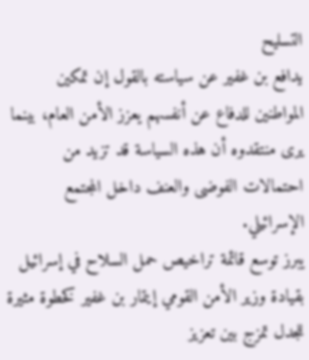التسليح
يدافع بن غفير عن سياسته بالقول إن تمكين المواطنين للدفاع عن أنفسهم يعزز الأمن العام، بينما يرى منتقدوه أن هذه السياسة قد تزيد من احتمالات الفوضى والعنف داخل المجتمع الإسرائيلي.
يبرز توسع قائمة تراخيص حمل السلاح في إسرائيل بقيادة وزير الأمن القومي إيتمار بن غفير كخطوة مثيرة للجدل تمزج بين تعزيز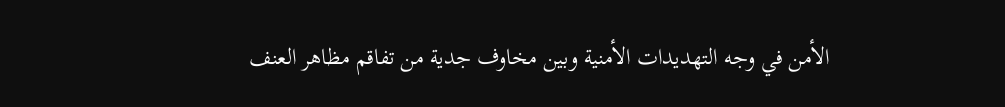الأمن في وجه التهديدات الأمنية وبين مخاوف جدية من تفاقم مظاهر العنف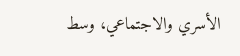الأسري والاجتماعي، وسط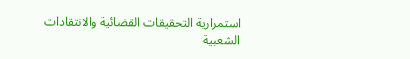استمرارية التحقيقات القضائية والانتقادات الشعبية